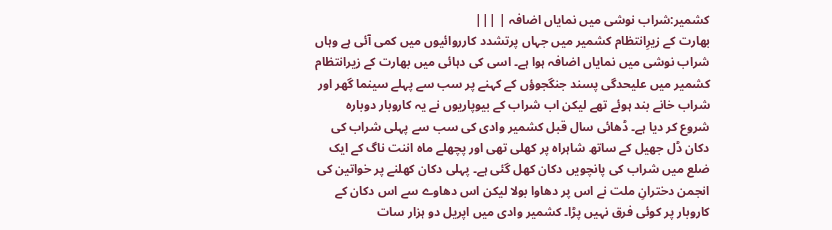کشمیر:شراب نوشی میں نمایاں اضافہ | |||
بھارت کے زیرِانتظام کشمیر میں جہاں پرتشدد کارروائیوں میں کمی آئی ہے وہاں شراب نوشی میں نمایاں اضافہ ہوا ہے۔ اسی کی دہائی میں بھارت کے زیرانتظام کشمیر میں علیحدگی پسند جنگجوؤں کے کہنے پر سب سے پہلے سینما گھر اور شراب خانے بند ہوئے تھے لیکن اب شراب کے بیوپاریوں نے یہ کاروبار دوبارہ شروع کر دیا ہے۔ ڈھائی سال قبل کشمیر وادی کی سب سے پہلی شراب کی دکان ڈل جھیل کے ساتھ شاہراہ پر کھلی تھی اور پچھلے ماہ اننت ناگ کے ایک ضلع میں شراب کی پانچویں دکان کھل گئی ہے۔ پہلی دکان کھلنے پر خواتین کی انجمن دخترانِ ملت نے اس پر دھاوا بولا لیکن اس دھاوے سے اس دکان کے کاروبار پر کوئی فرق نہیں پڑا۔ کشمیر وادی میں اپریل دو ہزار سات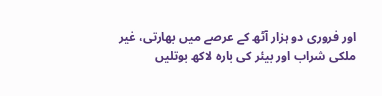اور فروری دو ہزار آٹھ کے عرصے میں بھارتی، غیر ملکی شراب اور بیئر کی بارہ لاکھ بوتلیں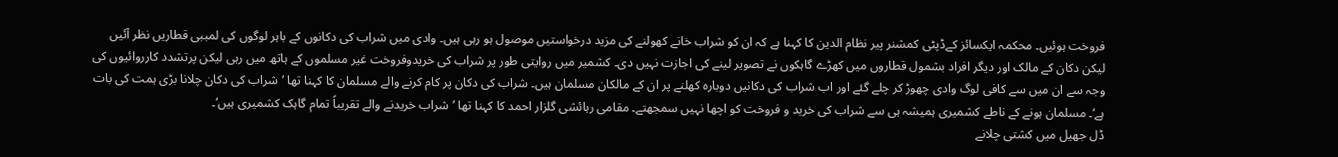فروخت ہوئیں۔ محکمہ ایکسائز کےڈپٹی کمشنر پیر نظام الدین کا کہنا ہے کہ ان کو شراب خانے کھولنے کی مزید درخواستیں موصول ہو رہی ہیں۔ وادی میں شراب کی دکانوں کے باہر لوگوں کی لمببی قطاریں نظر آئیں لیکن دکان کے مالک اور دیگر افراد بشمول قطاروں میں کھڑے گاہکوں نے تصویر لینے کی اجازت نہیں دی۔ کشمیر میں روایتی طور پر شراب کی خریدوفروخت غیر مسلموں کے ہاتھ میں رہی لیکن پرتشدد کارروائیوں کی وجہ سے ان میں سے کافی لوگ وادی چھوڑ کر چلے گئے اور اب شراب کی دکانیں دوبارہ کھلنے پر ان کے مالکان مسلمان ہیں۔ شراب کی دکان پر کام کرنے والے مسلمان کا کہنا تھا ’شراب کی دکان چلانا بڑی ہمت کی بات ہے‘۔ مسلمان ہونے کے ناطے کشمیری ہمیشہ ہی سے شراب کی خرید و فروخت کو اچھا نہیں سمجھتے۔ مقامی رہائشی گلزار احمد کا کہنا تھا ’شراب خریدنے والے تقریباً تمام گاہک کشمیری ہیں‘۔
ڈل جھیل میں کشتی چلانے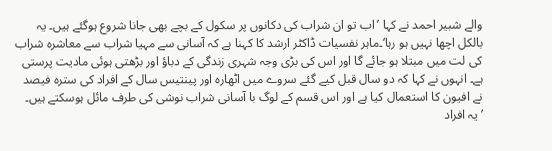والے شبیر احمد نے کہا ’اب تو ان شراب کی دکانوں پر سکول کے بچے بھی جانا شروع ہوگئے ہیں۔ یہ بالکل اچھا نہیں ہو رہا‘۔ماہر نفسیات ڈاکٹر ارشد کا کہنا ہے کہ آسانی سے مہیا شراب سے معاشرہ شراب کی لت میں مبتلا ہو جائے گا اور اس کی بڑی وجہ شہری زندگی کے دباؤ اور بڑھتی ہوئی مادیت پرستی ہے۔ انہوں نے کہا کہ دو سال قبل کیے گئے سروے میں اٹھارہ اور پینتیس سال کے افراد کی سترہ فیصد نے افیون کا استعمال کیا ہے اور اس قسم کے لوگ با آسانی شراب نوشی کی طرف مائل ہوسکتے ہیں۔ ’یہ افراد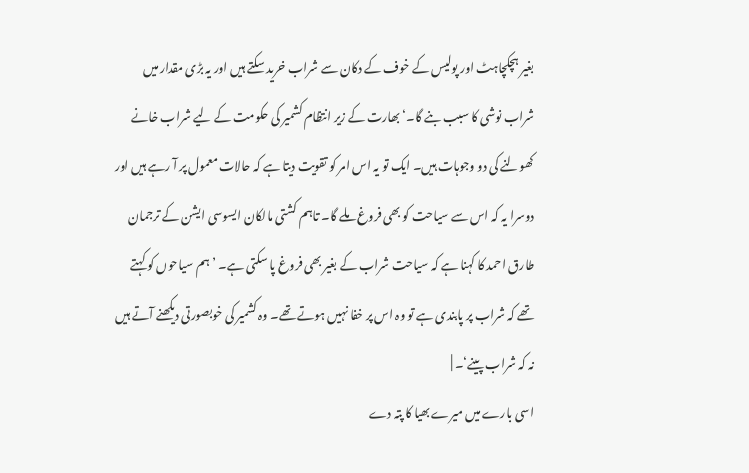بغیر ہچکچاہٹ اور پولیس کے خوف کے دکان سے شراب خرید سکتے ہیں اور یہ بڑی مقدار میں شراب نوشی کا سبب بنے گا۔‘ بھارت کے زیر انتظام کشمیر کی حکومت کے لیے شراب خانے کھولنے کی دو وجوہات ہیں۔ ایک تو یہ اس امر کو تقویت دیتا ہے کہ حالات معمول پر آ رہے ہیں اور دوسرا یہ کہ اس سے سیاحت کو بھی فروغ ملے گا۔ تاہم کشتی مالکان ایسوسی ایشن کے ترجمان طارق احمد کا کہنا ہے کہ سیاحت شراب کے بغیر بھی فروغ پا سکتی ہے۔ ’ہم سیاحوں کو کہتے تھے کہ شراب پر پابندی ہے تو وہ اس پر خفا نہیں ہوتے تھے۔ وہ کشمیر کی خوبصورتی دیکھنے آتے ہیں نہ کہ شراب پینے‘۔ |
اسی بارے میں میرے بھیا کا پتہ دے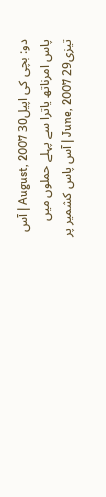دو: بچی کی اپیل30 August, 2007 | آس پاس امرناتھ یاترا سے پہلے حملوں میں تیزی29 June, 2007 | آس پاس کشمیر پر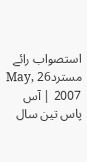استصواب رائے مسترد26 May, 2007 | آس پاس تین سال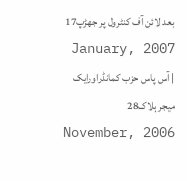بعد لائن آف کنٹرول پر جھڑپ17 January, 2007 | آس پاس حزب کمانڈراورایک میجر ہلاک28 November, 2006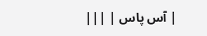| آس پاس | |||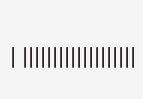| |||||||||||||||||||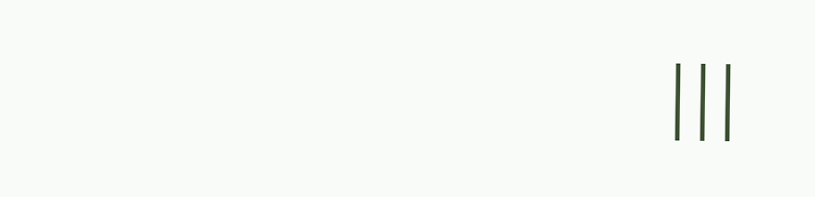|||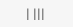| |||